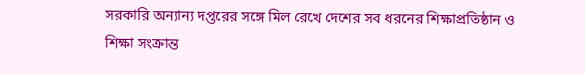সরকারি অন্যান্য দপ্তরের সঙ্গে মিল রেখে দেশের সব ধরনের শিক্ষাপ্রতিষ্ঠান ও শিক্ষা সংক্রান্ত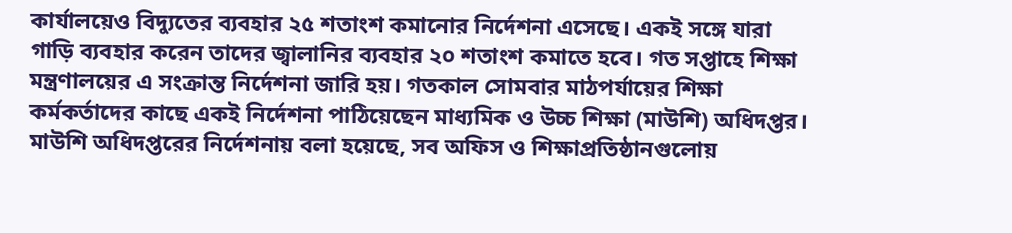কার্যালয়েও বিদ্যুতের ব্যবহার ২৫ শতাংশ কমানোর নির্দেশনা এসেছে। একই সঙ্গে যারা গাড়ি ব্যবহার করেন তাদের জ্বালানির ব্যবহার ২০ শতাংশ কমাতে হবে। গত সপ্তাহে শিক্ষা মন্ত্রণালয়ের এ সংক্রান্ত নির্দেশনা জারি হয়। গতকাল সোমবার মাঠপর্যায়ের শিক্ষা কর্মকর্তাদের কাছে একই নির্দেশনা পাঠিয়েছেন মাধ্যমিক ও উচ্চ শিক্ষা (মাউশি) অধিদপ্তর।
মাউশি অধিদপ্তরের নির্দেশনায় বলা হয়েছে, সব অফিস ও শিক্ষাপ্রতিষ্ঠানগুলোয়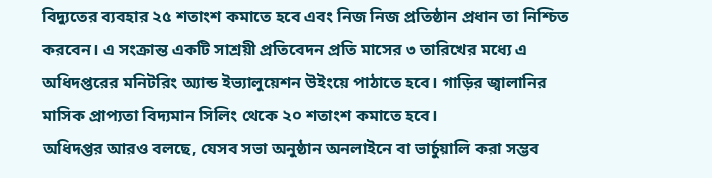বিদ্যুতের ব্যবহার ২৫ শতাংশ কমাতে হবে এবং নিজ নিজ প্রতিষ্ঠান প্রধান তা নিশ্চিত করবেন। এ সংক্রান্ত একটি সাশ্রয়ী প্রতিবেদন প্রতি মাসের ৩ তারিখের মধ্যে এ অধিদপ্তরের মনিটরিং অ্যান্ড ইভ্যালুয়েশন উইংয়ে পাঠাতে হবে। গাড়ির জ্বালানির মাসিক প্রাপ্যতা বিদ্যমান সিলিং থেকে ২০ শতাংশ কমাতে হবে।
অধিদপ্তর আরও বলছে, যেসব সভা অনুষ্ঠান অনলাইনে বা ভার্চুয়ালি করা সম্ভব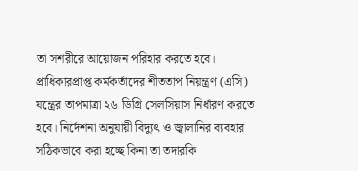তা সশরীরে আয়োজন পরিহার করতে হবে। প্রাধিকারপ্রাপ্ত কর্মকর্তাদের শীততাপ নিয়ন্ত্রণ (এসি) যন্ত্রের তাপমাত্রা ২৬ ডিগ্রি সেলসিয়াস নির্ধারণ করতে হবে। নির্দেশনা অনুযায়ী বিদ্যুৎ ও জ্বালানির ব্যবহার সঠিকভাবে করা হচ্ছে কিনা তা তদারকি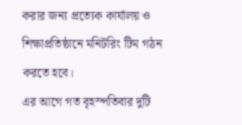করার জন্য প্রত্যেক কার্যালয় ও শিক্ষাপ্রতিষ্ঠানে মনিটরিং টিম গঠন করতে হবে।
এর আগে গত বৃহস্পতিবার দুটি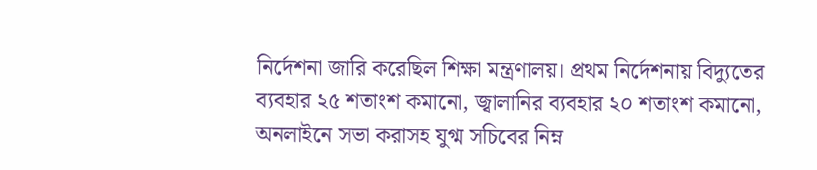নির্দেশনা জারি করেছিল শিক্ষা মন্ত্রণালয়। প্রথম নির্দেশনায় বিদ্যুতের ব্যবহার ২৫ শতাংশ কমানো, জ্বালানির ব্যবহার ২০ শতাংশ কমানো, অনলাইনে সভা করাসহ যুগ্ম সচিবের নিম্ন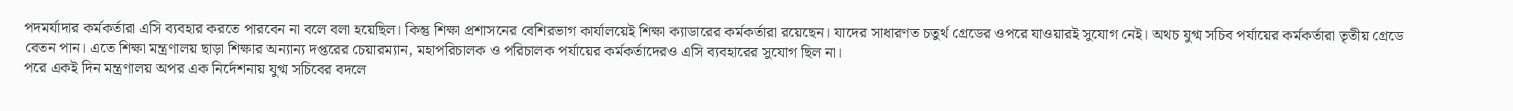পদমর্যাদার কর্মকর্তারা এসি ব্যবহার করতে পারবেন না বলে বলা হয়েছিল। কিন্তু শিক্ষা প্রশাসনের বেশিরভাগ কার্যালয়েই শিক্ষা ক্যাডারের কর্মকর্তারা রয়েছেন। যাদের সাধারণত চতুর্থ গ্রেডের ওপরে যাওয়ারই সুযোগ নেই। অথচ যুগ্ম সচিব পর্যায়ের কর্মকর্তারা তৃতীয় গ্রেডে বেতন পান। এতে শিক্ষা মন্ত্রণালয় ছাড়া শিক্ষার অন্যান্য দপ্তরের চেয়ারম্যান, মহাপরিচালক ও পরিচালক পর্যায়ের কর্মকর্তাদেরও এসি ব্যবহারের সুযোগ ছিল না।
পরে একই দিন মন্ত্রণালয় অপর এক নির্দেশনায় যুগ্ম সচিবের বদলে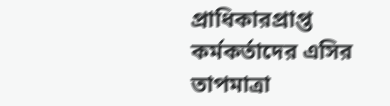প্রাধিকারপ্রাপ্ত কর্মকর্তাদের এসির তাপমাত্রা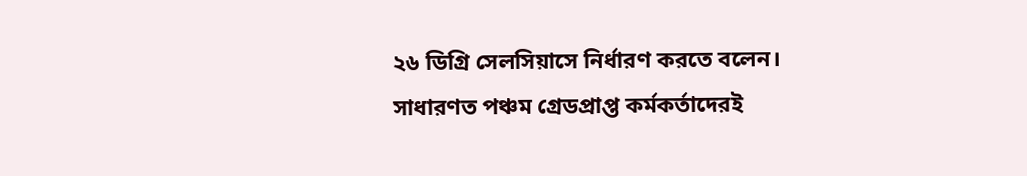২৬ ডিগ্রি সেলসিয়াসে নির্ধারণ করতে বলেন। সাধারণত পঞ্চম গ্রেডপ্রাপ্ত কর্মকর্তাদেরই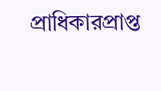প্রাধিকারপ্রাপ্ত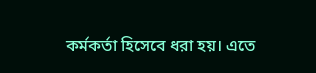কর্মকর্তা হিসেবে ধরা হয়। এতে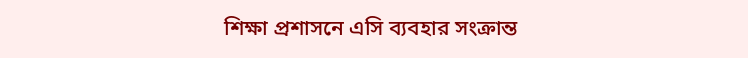শিক্ষা প্রশাসনে এসি ব্যবহার সংক্রান্ত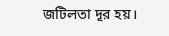জটিলতা দূর হয়।